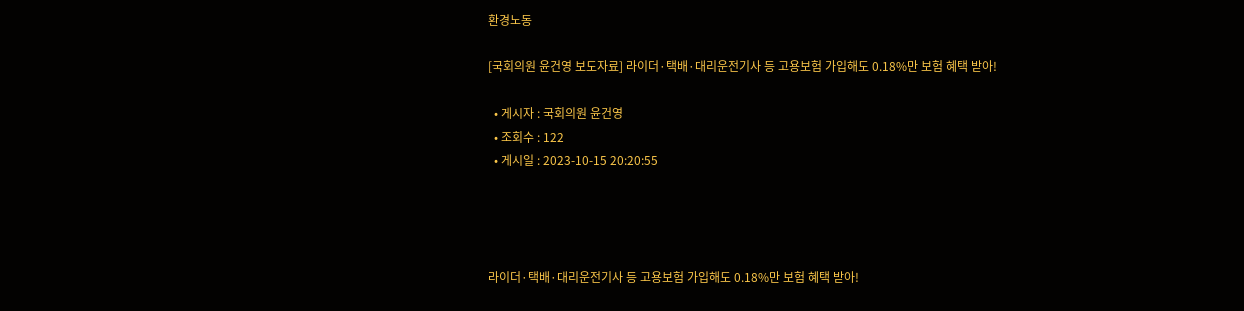환경노동

[국회의원 윤건영 보도자료] 라이더·택배·대리운전기사 등 고용보험 가입해도 0.18%만 보험 혜택 받아!

  • 게시자 : 국회의원 윤건영
  • 조회수 : 122
  • 게시일 : 2023-10-15 20:20:55




라이더·택배·대리운전기사 등 고용보험 가입해도 0.18%만 보험 혜택 받아!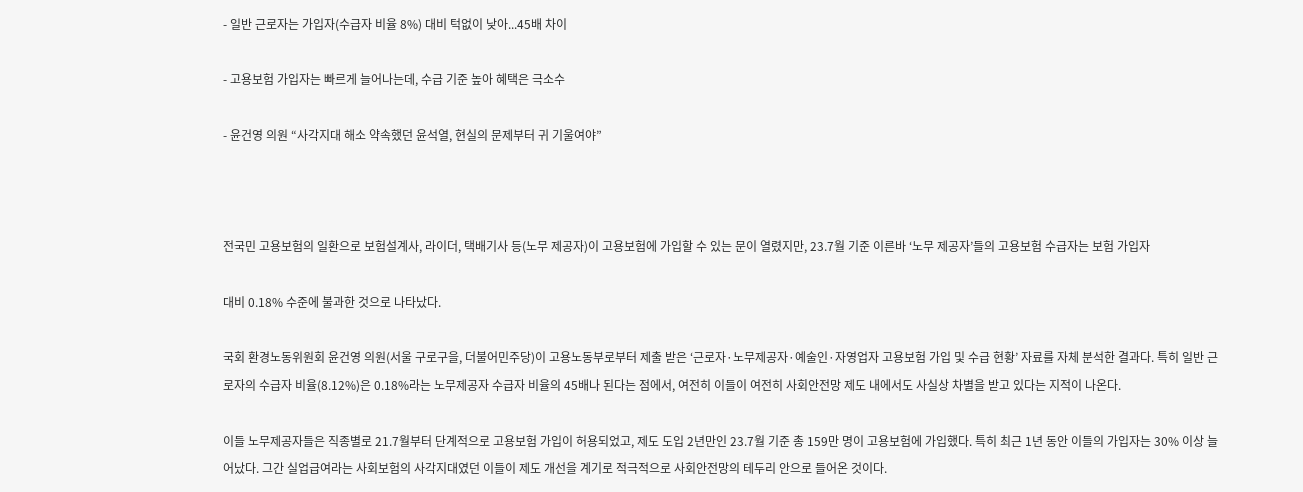- 일반 근로자는 가입자(수급자 비율 8%) 대비 턱없이 낮아...45배 차이

- 고용보험 가입자는 빠르게 늘어나는데, 수급 기준 높아 혜택은 극소수

- 윤건영 의원 “사각지대 해소 약속했던 윤석열, 현실의 문제부터 귀 기울여야”



전국민 고용보험의 일환으로 보험설계사, 라이더, 택배기사 등(노무 제공자)이 고용보험에 가입할 수 있는 문이 열렸지만, 23.7월 기준 이른바 ‘노무 제공자’들의 고용보험 수급자는 보험 가입자

대비 0.18% 수준에 불과한 것으로 나타났다.

국회 환경노동위원회 윤건영 의원(서울 구로구을, 더불어민주당)이 고용노동부로부터 제출 받은 ‘근로자·노무제공자·예술인·자영업자 고용보험 가입 및 수급 현황’ 자료를 자체 분석한 결과다. 특히 일반 근로자의 수급자 비율(8.12%)은 0.18%라는 노무제공자 수급자 비율의 45배나 된다는 점에서, 여전히 이들이 여전히 사회안전망 제도 내에서도 사실상 차별을 받고 있다는 지적이 나온다.

이들 노무제공자들은 직종별로 21.7월부터 단계적으로 고용보험 가입이 허용되었고, 제도 도입 2년만인 23.7월 기준 총 159만 명이 고용보험에 가입했다. 특히 최근 1년 동안 이들의 가입자는 30% 이상 늘어났다. 그간 실업급여라는 사회보험의 사각지대였던 이들이 제도 개선을 계기로 적극적으로 사회안전망의 테두리 안으로 들어온 것이다.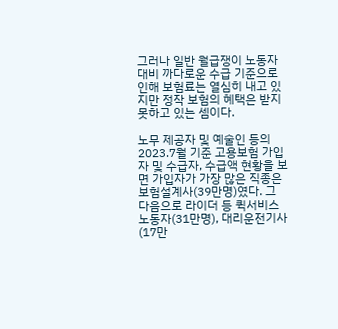그러나 일반 월급쟁이 노동자 대비 까다로운 수급 기준으로 인해 보험료는 열심히 내고 있지만 정작 보험의 혜택은 받지 못하고 있는 셈이다.

노무 제공자 및 예술인 등의 2023.7월 기준 고용보험 가입자 및 수급자, 수급액 현황을 보면 가입자가 가장 많은 직종은 보험설계사(39만명)였다. 그 다음으로 라이더 등 퀵서비스 노동자(31만명), 대리운전기사(17만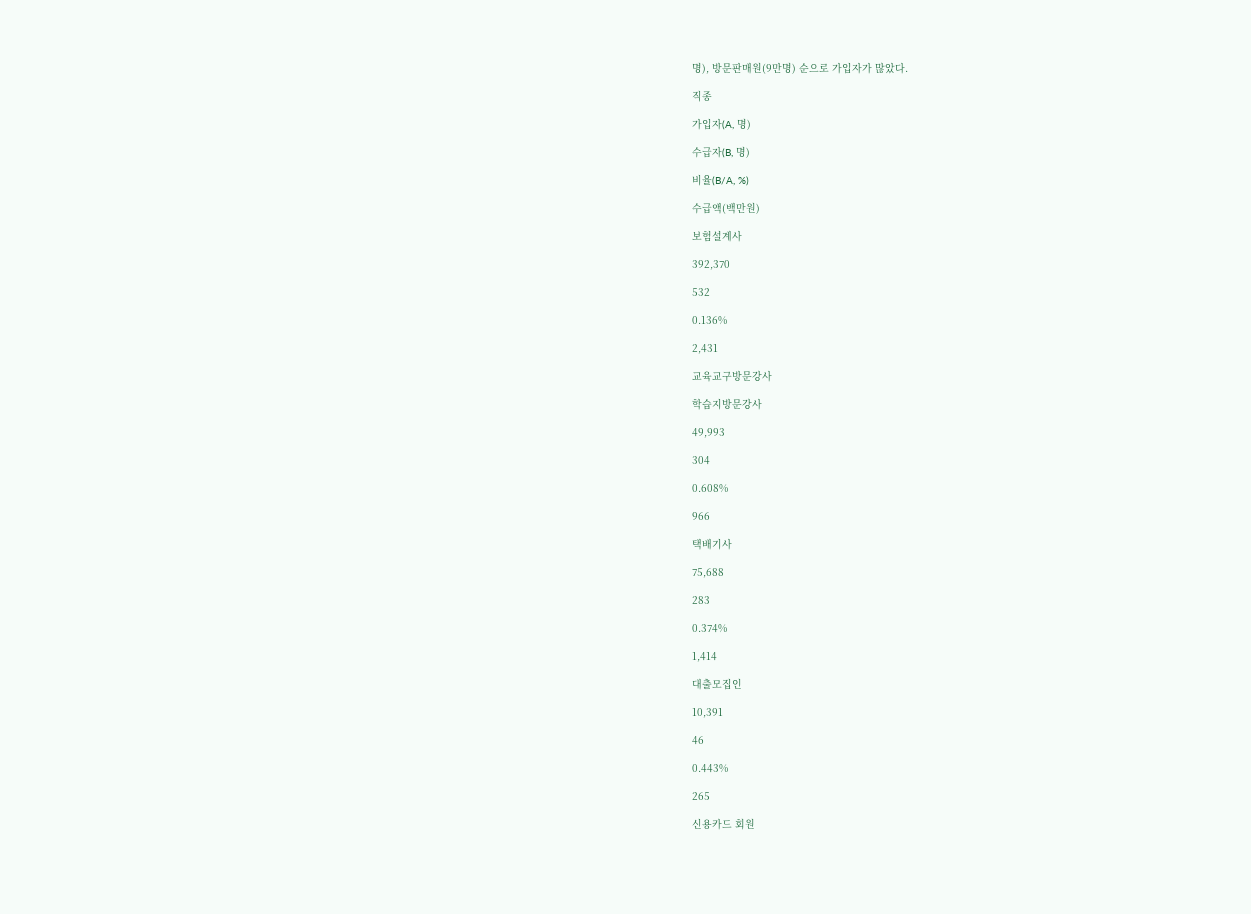명), 방문판매원(9만명) 순으로 가입자가 많았다.

직종

가입자(A, 명)

수급자(B, 명)

비율(B/A, %)

수급액(백만원)

보험설계사

392,370

532

0.136%

2,431

교육교구방문강사

학습지방문강사

49,993

304

0.608%

966

택배기사

75,688

283

0.374%

1,414

대출모집인

10,391

46

0.443%

265

신용카드 회원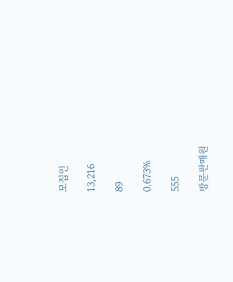모집인

13,216

89

0.673%

555

방문판매원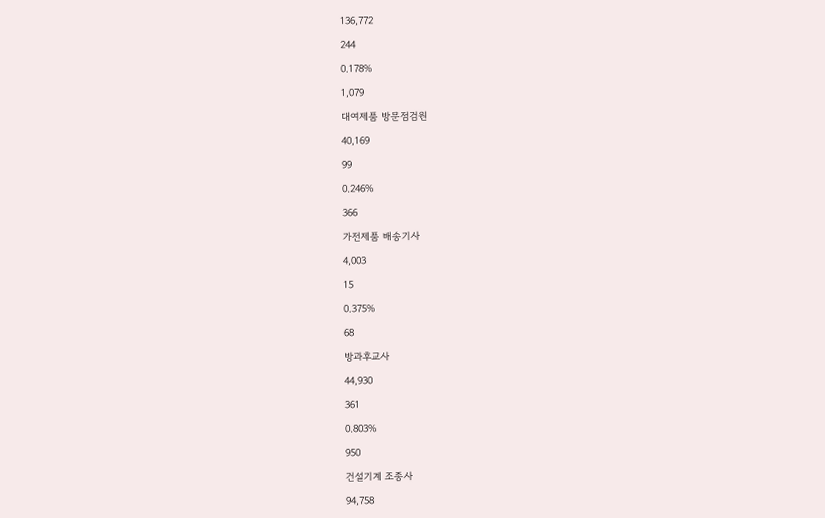136,772

244

0.178%

1,079

대여제품 방문점검원

40,169

99

0.246%

366

가전제품 배송기사

4,003

15

0.375%

68

방과후교사

44,930

361

0.803%

950

건설기계 조종사

94,758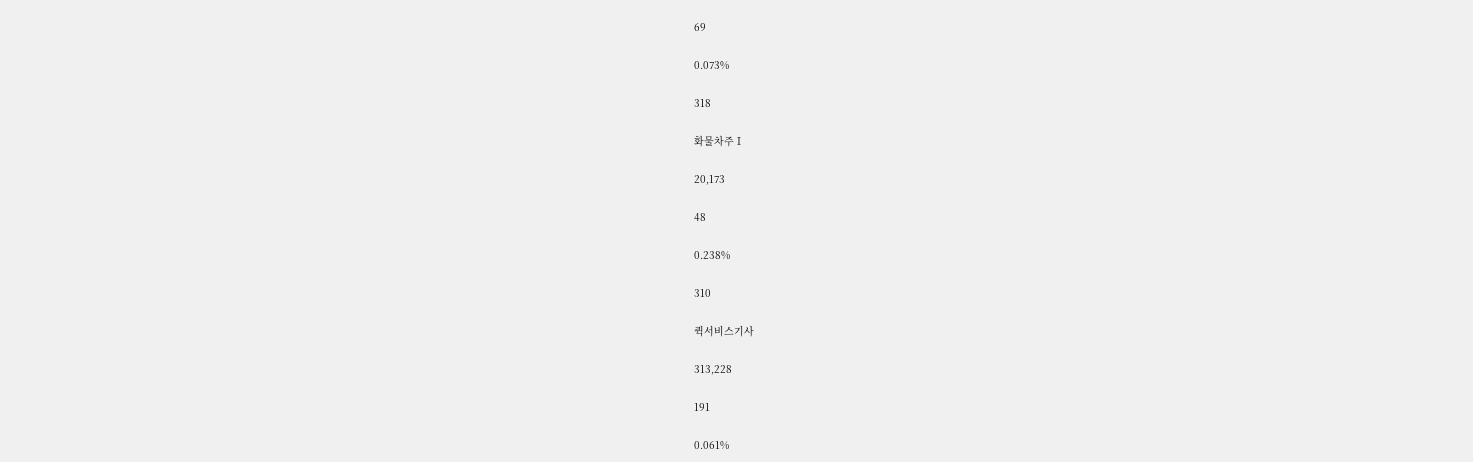69

0.073%

318

화물차주Ⅰ

20,173

48

0.238%

310

퀵서비스기사

313,228

191

0.061%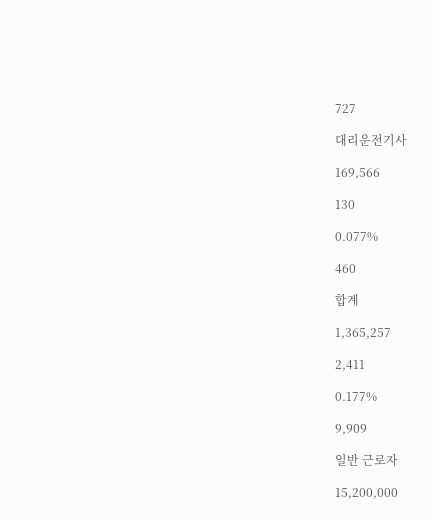727

대리운전기사

169,566

130

0.077%

460

합계

1,365,257

2,411

0.177%

9,909

일반 근로자

15,200,000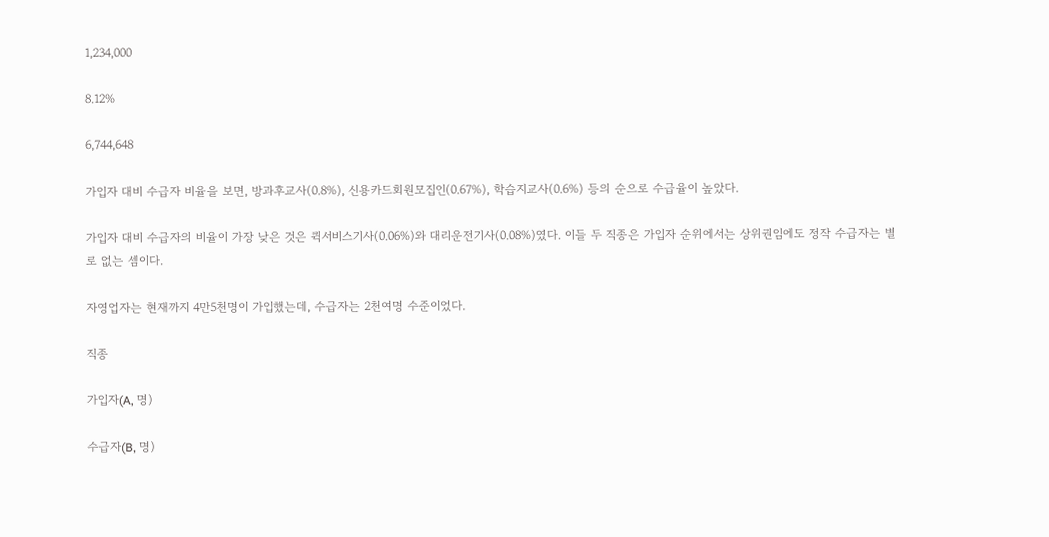1,234,000

8.12%

6,744,648

가입자 대비 수급자 비율을 보면, 방과후교사(0.8%), 신용카드회원모집인(0.67%), 학습지교사(0.6%) 등의 순으로 수급율이 높았다.

가입자 대비 수급자의 비율이 가장 낮은 것은 퀵서비스기사(0.06%)와 대리운전기사(0.08%)였다. 이들 두 직종은 가입자 순위에서는 상위권임에도 정작 수급자는 별로 없는 셈이다.

자영업자는 현재까지 4만5천명이 가입했는데, 수급자는 2천여명 수준이었다.

직종

가입자(A, 명)

수급자(B, 명)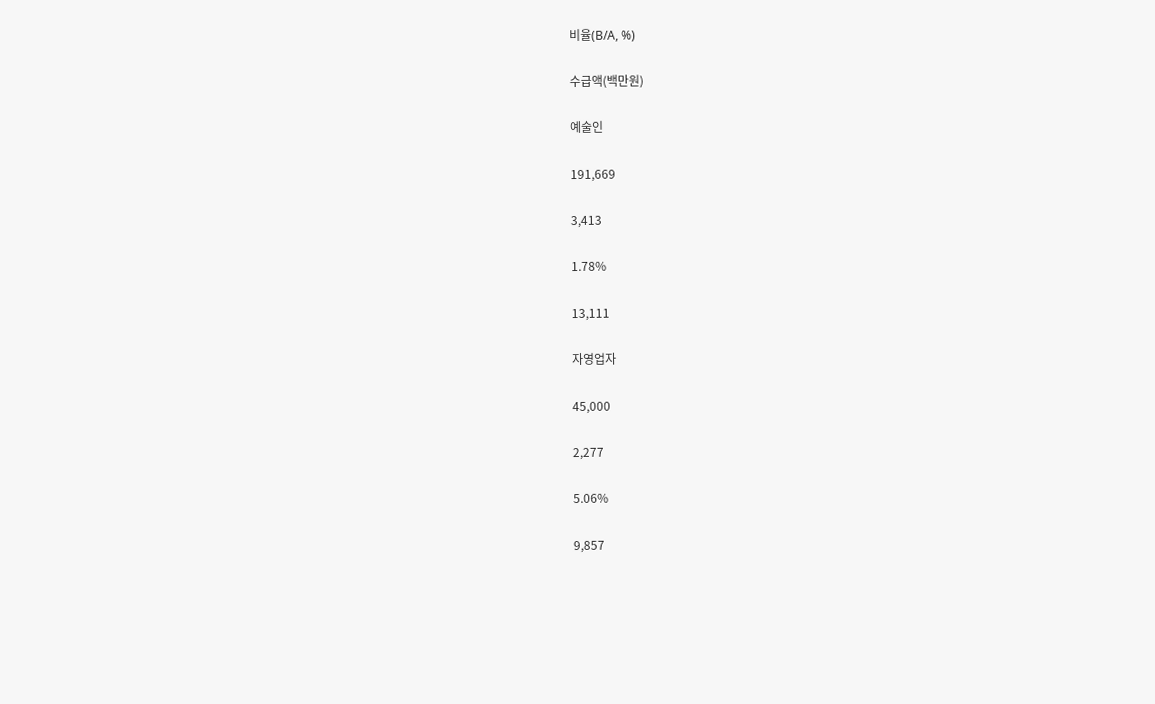비율(B/A, %)

수급액(백만원)

예술인

191,669

3,413

1.78%

13,111

자영업자

45,000

2,277

5.06%

9,857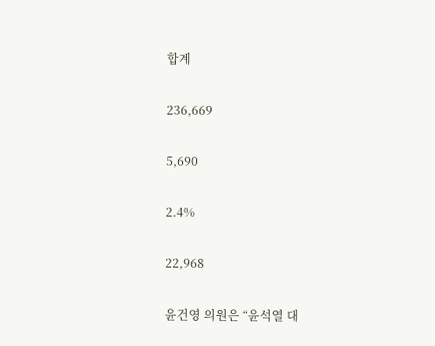합계

236,669

5,690

2.4%

22,968

윤건영 의원은 “윤석열 대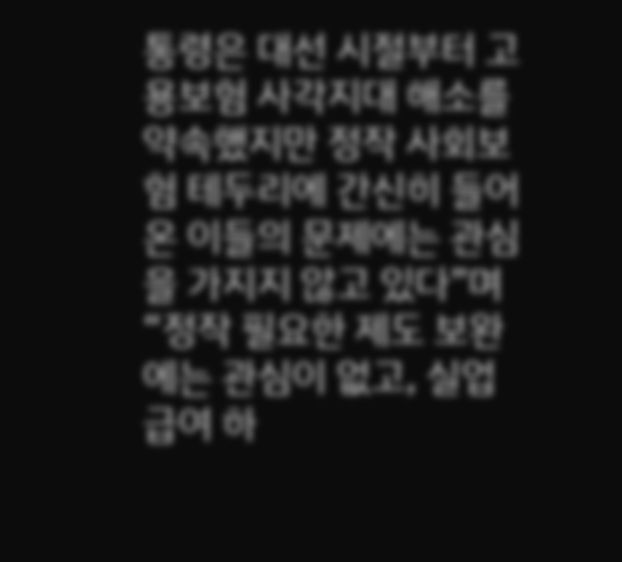통령은 대선 시절부터 고용보험 사각지대 해소를 약속했지만 정작 사회보험 테두리에 간신히 들어온 이들의 문제에는 관심을 가지지 않고 있다”며 “정작 필요한 제도 보완에는 관심이 없고, 실업급여 하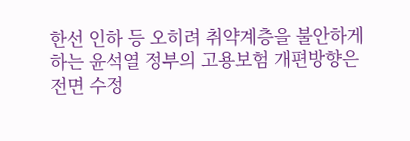한선 인하 등 오히려 취약계층을 불안하게 하는 윤석열 정부의 고용보험 개편방향은 전면 수정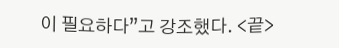이 필요하다”고 강조했다. <끝>